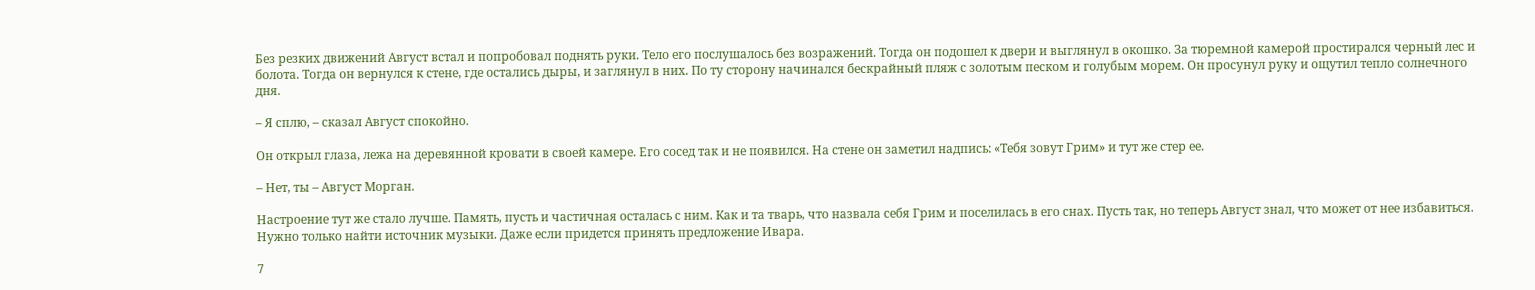Без резких движений Август встал и попробовал поднять руки. Тело его послушалось без возражений. Тогда он подошел к двери и выглянул в окошко. За тюремной камерой простирался черный лес и болота. Тогда он вернулся к стене, где остались дыры, и заглянул в них. По ту сторону начинался бескрайный пляж с золотым песком и голубым морем. Он просунул руку и ощутил тепло солнечного дня.

– Я сплю, – сказал Август спокойно.

Он открыл глаза, лежа на деревянной кровати в своей камере. Его сосед так и не появился. На стене он заметил надпись: «Тебя зовут Грим» и тут же стер ее.

– Нет, ты – Август Морган.

Настроение тут же стало лучше. Память, пусть и частичная осталась с ним. Как и та тварь, что назвала себя Грим и поселилась в его снах. Пусть так, но теперь Август знал, что может от нее избавиться. Нужно только найти источник музыки. Даже если придется принять предложение Ивара.

7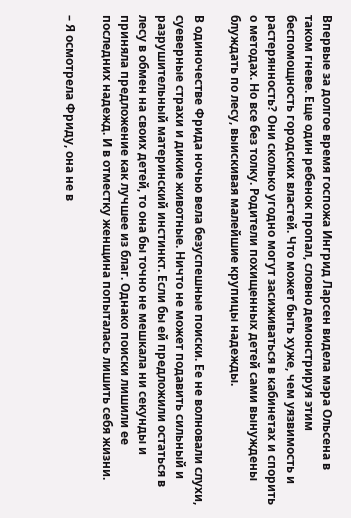Впервые за долгое время госпожа Ингрид Ларсен видела мэра Ольсена в таком гневе. Еще один ребенок пропал, словно демонстрируя этим беспомощность городских властей. Что может быть хуже, чем уязвимость и растерянность? Они сколько угодно могут засиживаться в кабинетах и спорить о методах. Но все без толку. Родители похищенных детей сами вынуждены блуждать по лесу, выискивая малейшие крупицы надежды.

В одиночестве Фрида ночью вела безуспешные поиски. Ее не волновали слухи, суеверные страхи и дикие животные. Ничто не может подавить сильный и разрушительный материнский инстинкт. Если бы ей предложили остаться в лесу в обмен на своих детей, то она бы точно не мешкала ни секунды и приняла предложение как лучшее из благ. Однако поиски лишили ее последних надежд. И в отместку женщина попыталась лишить себя жизни.

– Я осмотрела Фриду, она не в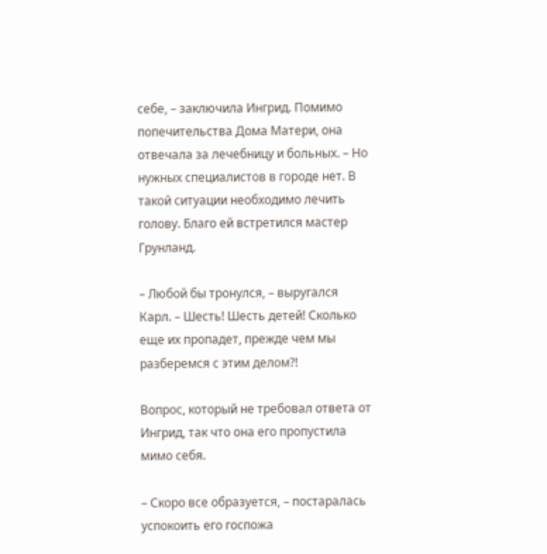себе, – заключила Ингрид. Помимо попечительства Дома Матери, она отвечала за лечебницу и больных. – Но нужных специалистов в городе нет. В такой ситуации необходимо лечить голову. Благо ей встретился мастер Грунланд.

– Любой бы тронулся, – выругался Карл. – Шесть! Шесть детей! Сколько еще их пропадет, прежде чем мы разберемся с этим делом?!

Вопрос, который не требовал ответа от Ингрид, так что она его пропустила мимо себя.

– Скоро все образуется, – постаралась успокоить его госпожа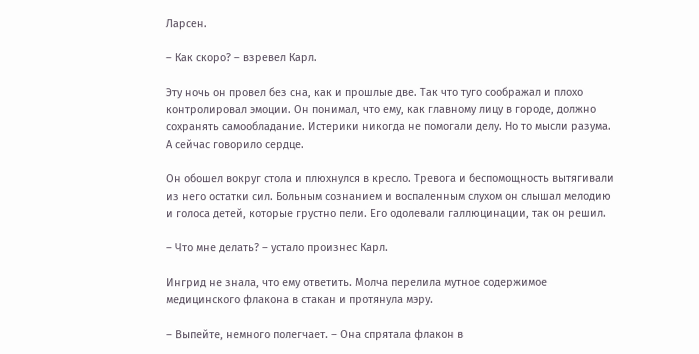Ларсен.

– Как скоро? – взревел Карл.

Эту ночь он провел без сна, как и прошлые две. Так что туго соображал и плохо контролировал эмоции. Он понимал, что ему, как главному лицу в городе, должно сохранять самообладание. Истерики никогда не помогали делу. Но то мысли разума. А сейчас говорило сердце.

Он обошел вокруг стола и плюхнулся в кресло. Тревога и беспомощность вытягивали из него остатки сил. Больным сознанием и воспаленным слухом он слышал мелодию и голоса детей, которые грустно пели. Его одолевали галлюцинации, так он решил.

– Что мне делать? – устало произнес Карл.

Ингрид не знала, что ему ответить. Молча перелила мутное содержимое медицинского флакона в стакан и протянула мэру.

– Выпейте, немного полегчает. – Она спрятала флакон в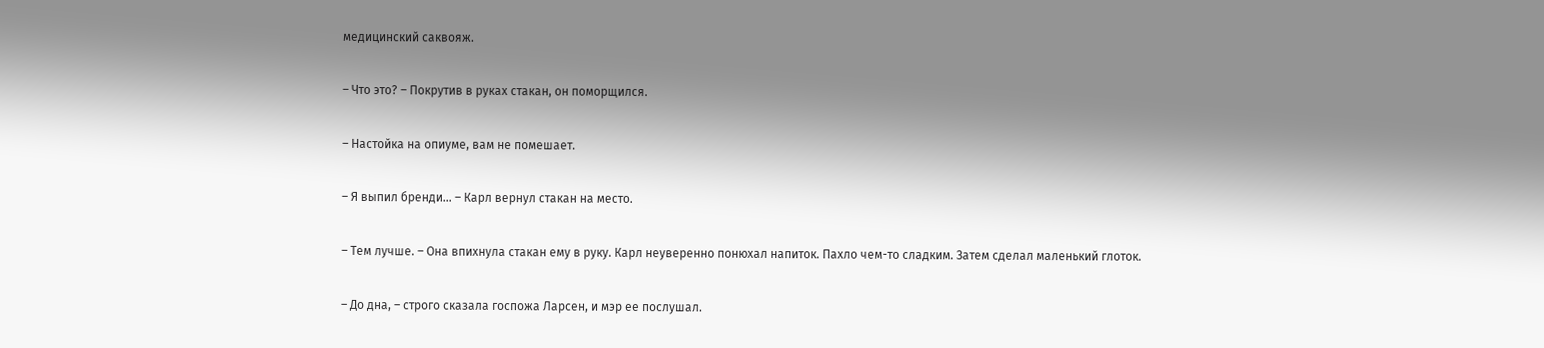медицинский саквояж.

– Что это? – Покрутив в руках стакан, он поморщился.

– Настойка на опиуме, вам не помешает.

– Я выпил бренди… – Карл вернул стакан на место.

– Тем лучше. – Она впихнула стакан ему в руку. Карл неуверенно понюхал напиток. Пахло чем-то сладким. Затем сделал маленький глоток.

– До дна, – строго сказала госпожа Ларсен, и мэр ее послушал.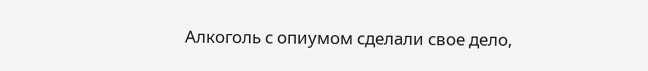Алкоголь с опиумом сделали свое дело,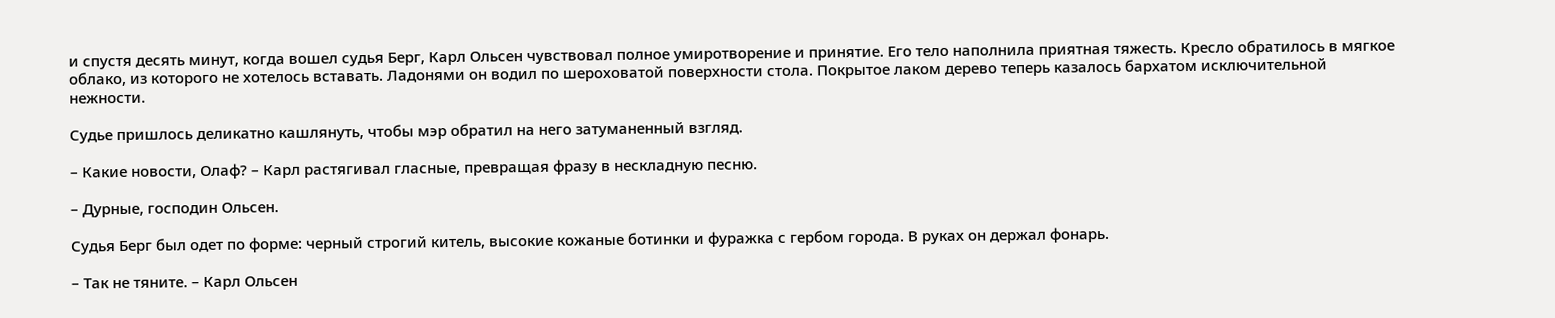и спустя десять минут, когда вошел судья Берг, Карл Ольсен чувствовал полное умиротворение и принятие. Его тело наполнила приятная тяжесть. Кресло обратилось в мягкое облако, из которого не хотелось вставать. Ладонями он водил по шероховатой поверхности стола. Покрытое лаком дерево теперь казалось бархатом исключительной нежности.

Судье пришлось деликатно кашлянуть, чтобы мэр обратил на него затуманенный взгляд.

– Какие новости, Олаф? – Карл растягивал гласные, превращая фразу в нескладную песню.

– Дурные, господин Ольсен.

Судья Берг был одет по форме: черный строгий китель, высокие кожаные ботинки и фуражка с гербом города. В руках он держал фонарь.

– Так не тяните. – Карл Ольсен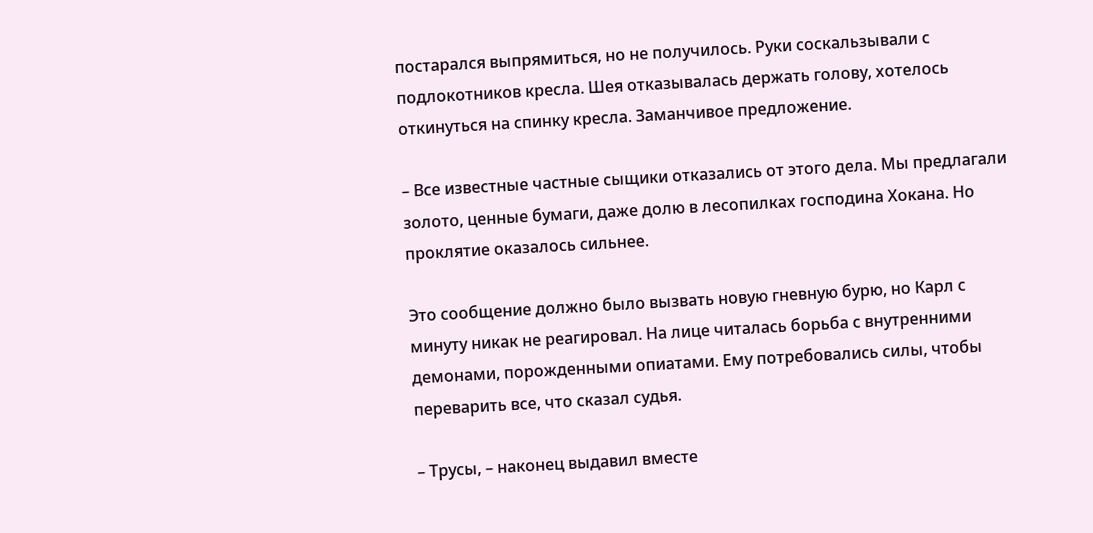постарался выпрямиться, но не получилось. Руки соскальзывали с подлокотников кресла. Шея отказывалась держать голову, хотелось откинуться на спинку кресла. Заманчивое предложение.

– Все известные частные сыщики отказались от этого дела. Мы предлагали золото, ценные бумаги, даже долю в лесопилках господина Хокана. Но проклятие оказалось сильнее.

Это сообщение должно было вызвать новую гневную бурю, но Карл с минуту никак не реагировал. На лице читалась борьба с внутренними демонами, порожденными опиатами. Ему потребовались силы, чтобы переварить все, что сказал судья.

– Трусы, – наконец выдавил вместе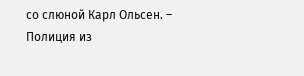со слюной Карл Ольсен. – Полиция из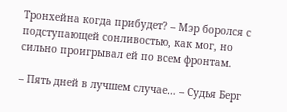Тронхейна когда прибудет? – Мэр боролся с подступающей сонливостью, как мог, но сильно проигрывал ей по всем фронтам.

– Пять дней в лучшем случае… – Судья Берг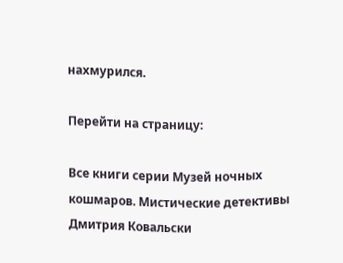нахмурился.

Перейти на страницу:

Все книги серии Музей ночных кошмаров. Мистические детективы Дмитрия Ковальски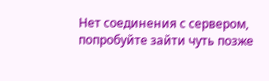Нет соединения с сервером, попробуйте зайти чуть позже